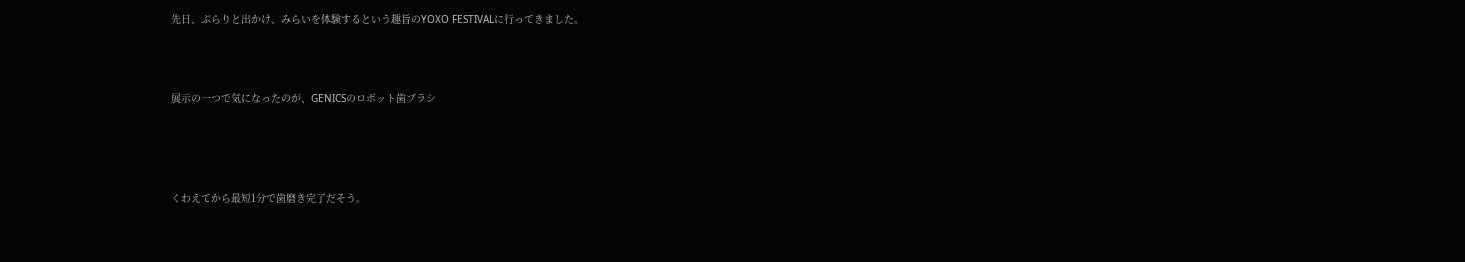先日、ぶらりと出かけ、みらいを体験するという趣旨のYOXO FESTIVALに行ってきました。



展示の一つで気になったのが、GENICSのロボット歯ブラシ




くわえてから最短1分で歯磨き完了だそう。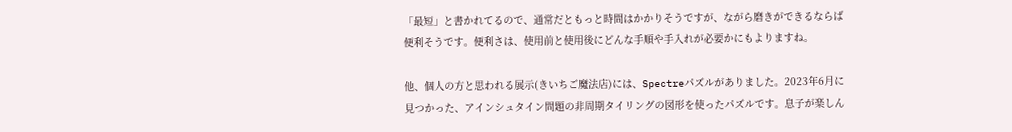「最短」と書かれてるので、通常だともっと時間はかかりそうですが、ながら磨きができるならば便利そうです。便利さは、使用前と使用後にどんな手順や手入れが必要かにもよりますね。

他、個人の方と思われる展示(きいちご魔法店)には、Spectreパズルがありました。2023年6月に見つかった、アインシュタイン問題の非周期タイリングの図形を使ったパズルです。息子が楽しん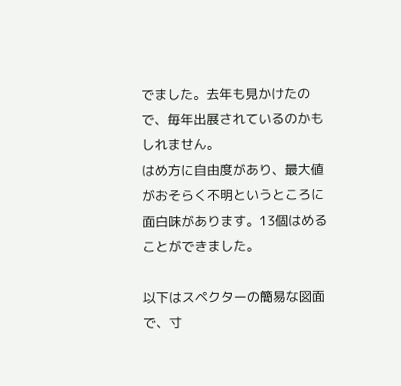でました。去年も見かけたので、毎年出展されているのかもしれません。
はめ方に自由度があり、最大値がおそらく不明というところに面白味があります。13個はめることができました。

以下はスペクターの簡易な図面で、寸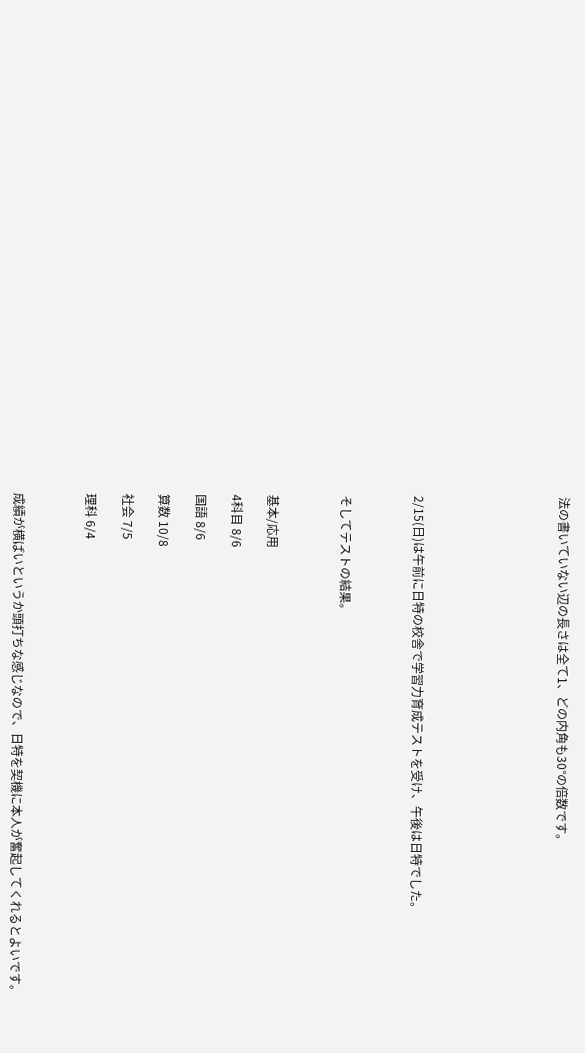法の書いていない辺の長さは全て1、どの内角も30°の倍数です。







2/15(日)は午前に日特の校舎で学習力育成テストを受け、午後は日特でした。



そしてテストの結果。



基本/応用

4科目 8/6

国語 8/6

算数 10/8

社会 7/5

理科 6/4



成績が横ばいというか頭打ちな感じなので、日特を契機に本人が奮起してくれるとよいです。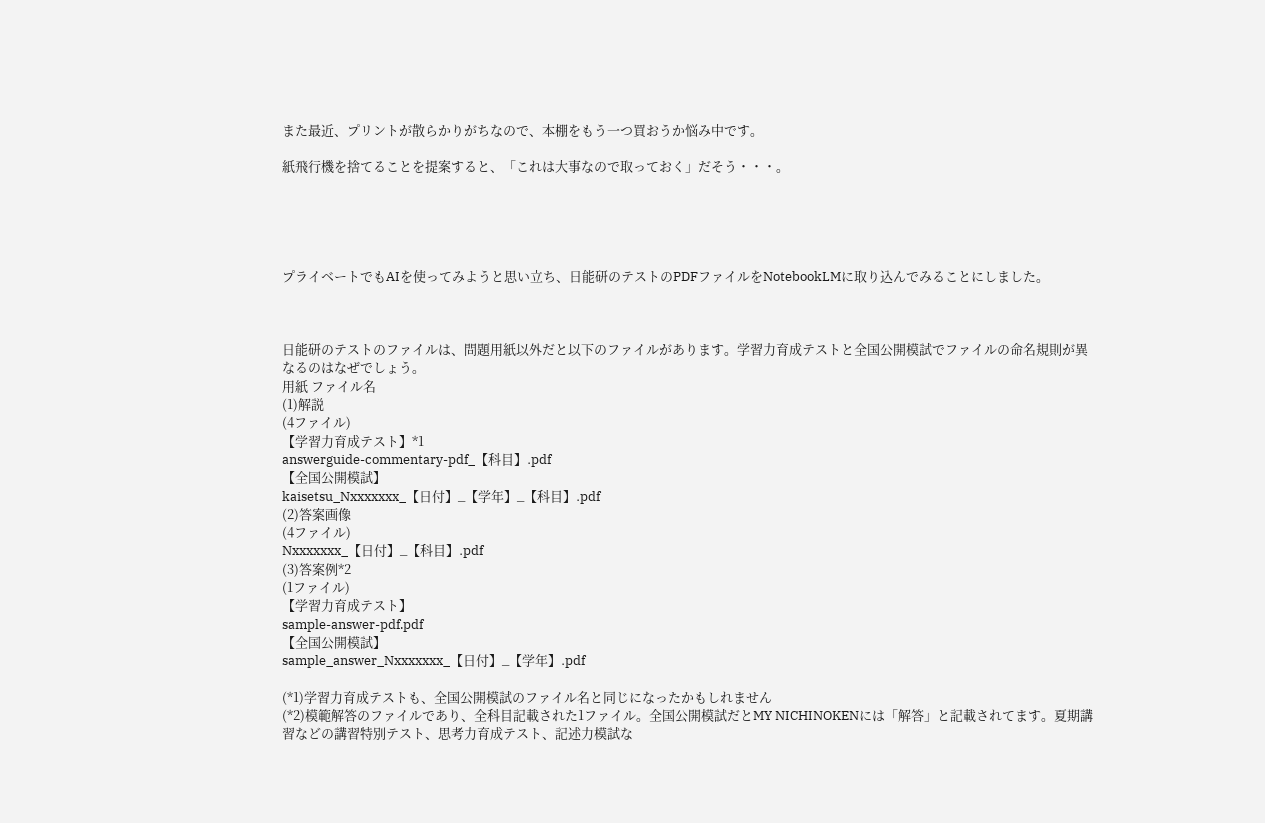また最近、プリントが散らかりがちなので、本棚をもう一つ買おうか悩み中です。

紙飛行機を捨てることを提案すると、「これは大事なので取っておく」だそう・・・。





プライベートでもAIを使ってみようと思い立ち、日能研のテストのPDFファイルをNotebookLMに取り込んでみることにしました。



日能研のテストのファイルは、問題用紙以外だと以下のファイルがあります。学習力育成テストと全国公開模試でファイルの命名規則が異なるのはなぜでしょう。
用紙 ファイル名
(1)解説
(4ファイル)
【学習力育成テスト】*1
answerguide-commentary-pdf_【科目】.pdf
【全国公開模試】
kaisetsu_Nxxxxxxx_【日付】_【学年】_【科目】.pdf
(2)答案画像
(4ファイル)
Nxxxxxxx_【日付】_【科目】.pdf
(3)答案例*2
(1ファイル)
【学習力育成テスト】
sample-answer-pdf.pdf
【全国公開模試】
sample_answer_Nxxxxxxx_【日付】_【学年】.pdf

(*1)学習力育成テストも、全国公開模試のファイル名と同じになったかもしれません
(*2)模範解答のファイルであり、全科目記載された1ファイル。全国公開模試だとMY NICHINOKENには「解答」と記載されてます。夏期講習などの講習特別テスト、思考力育成テスト、記述力模試な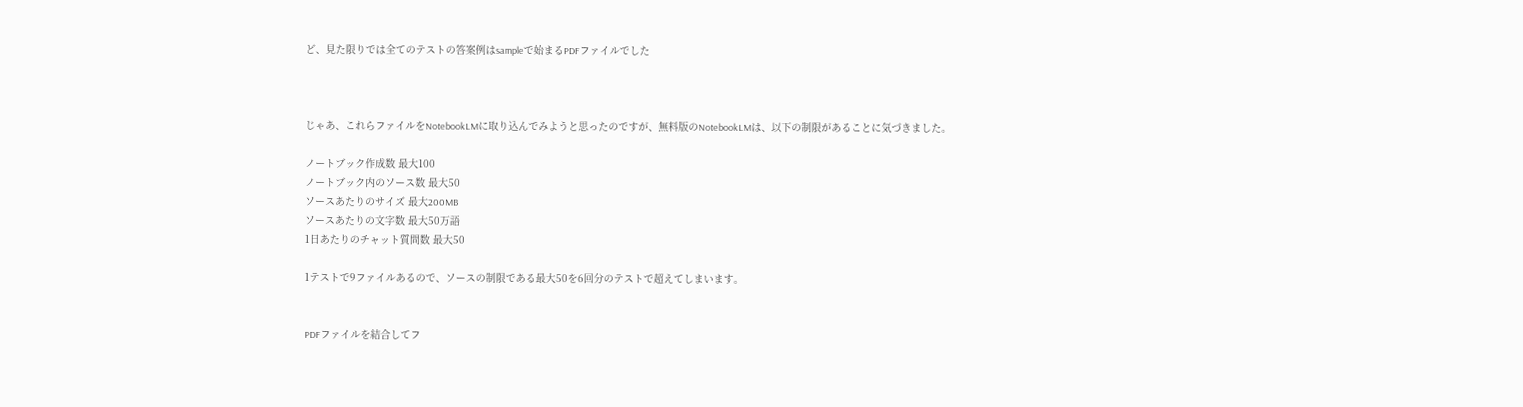ど、見た限りでは全てのテストの答案例はsampleで始まるPDFファイルでした



じゃあ、これらファイルをNotebookLMに取り込んでみようと思ったのですが、無料版のNotebookLMは、以下の制限があることに気づきました。

ノートブック作成数 最大100
ノートブック内のソース数 最大50
ソースあたりのサイズ 最大200MB
ソースあたりの文字数 最大50万語
1日あたりのチャット質問数 最大50

1テストで9ファイルあるので、ソースの制限である最大50を6回分のテストで超えてしまいます。


PDFファイルを結合してフ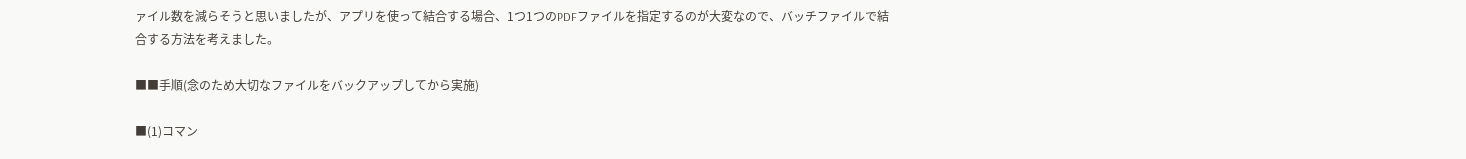ァイル数を減らそうと思いましたが、アプリを使って結合する場合、1つ1つのPDFファイルを指定するのが大変なので、バッチファイルで結合する方法を考えました。

■■手順(念のため大切なファイルをバックアップしてから実施)

■(1)コマン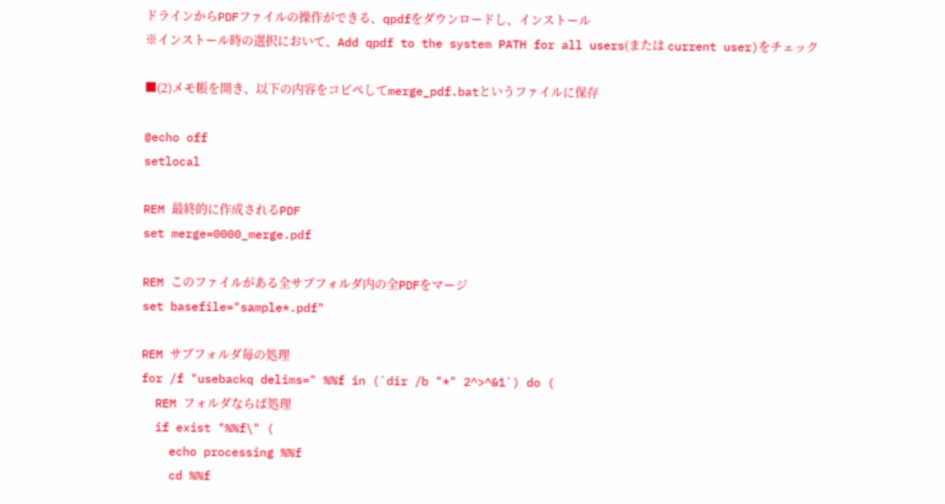ドラインからPDFファイルの操作ができる、qpdfをダウンロードし、インストール
※インストール時の選択において、Add qpdf to the system PATH for all users(または current user)をチェック

■(2)メモ帳を開き、以下の内容をコピペしてmerge_pdf.batというファイルに保存

@echo off
setlocal

REM 最終的に作成されるPDF
set merge=0000_merge.pdf

REM このファイルがある全サブフォルダ内の全PDFをマージ
set basefile="sample*.pdf"

REM サブフォルダ毎の処理
for /f "usebackq delims=" %%f in (`dir /b "*" 2^>^&1`) do (
  REM フォルダならば処理
  if exist "%%f\" (
    echo processing %%f
    cd %%f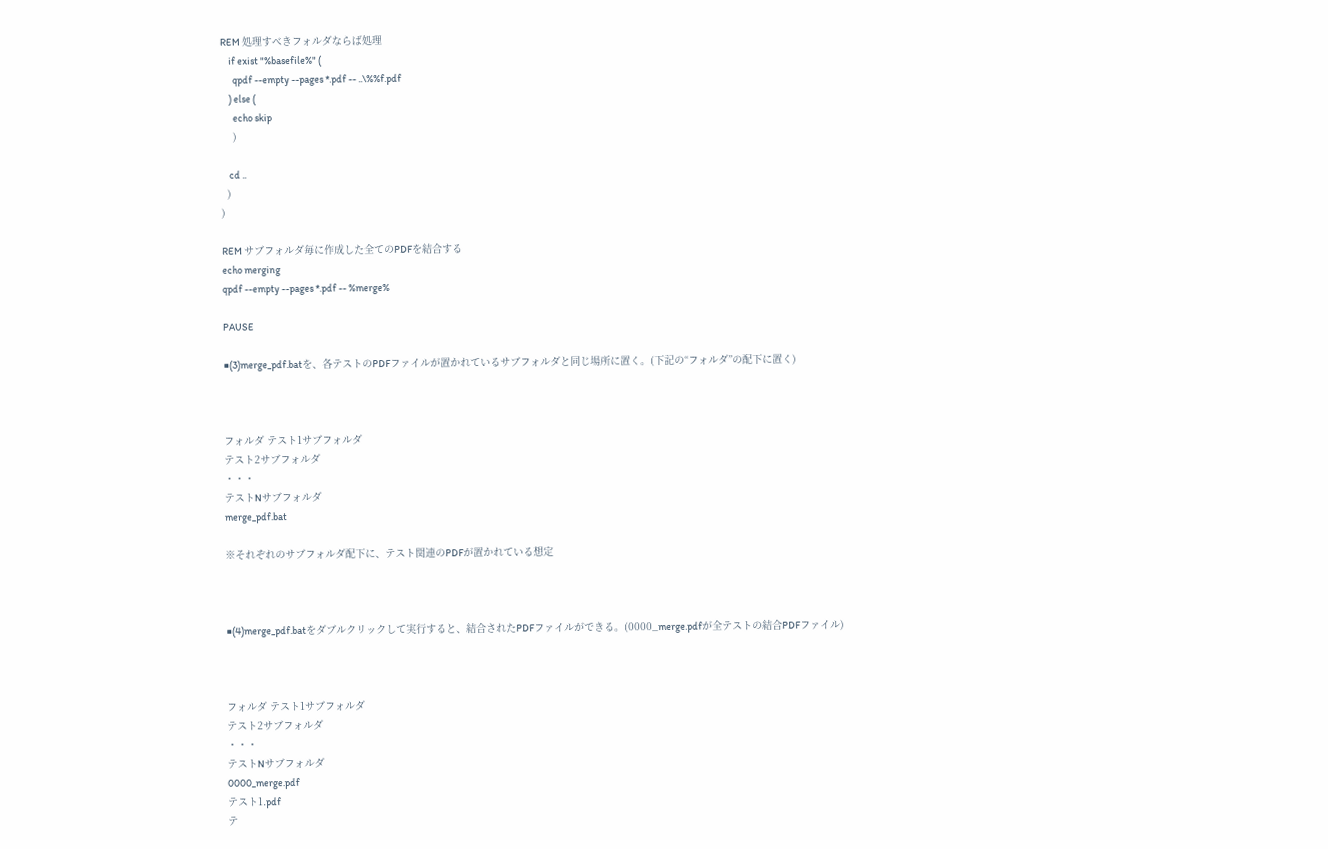REM 処理すべきフォルダならば処理
    if exist "%basefile%" (
      qpdf --empty --pages *.pdf -- ..\%%f.pdf
    ) else (
      echo skip
    )

    cd ..
  )
)

REM サブフォルダ毎に作成した全てのPDFを結合する
echo merging
qpdf --empty --pages *.pdf -- %merge%

PAUSE

■(3)merge_pdf.batを、各テストのPDFファイルが置かれているサブフォルダと同じ場所に置く。(下記の“フォルダ”の配下に置く)



フォルダ テスト1サブフォルダ
テスト2サブフォルダ
・・・
テストNサブフォルダ
merge_pdf.bat

※それぞれのサブフォルダ配下に、テスト関連のPDFが置かれている想定



■(4)merge_pdf.batをダブルクリックして実行すると、結合されたPDFファイルができる。(0000_merge.pdfが全テストの結合PDFファイル)



フォルダ テスト1サブフォルダ
テスト2サブフォルダ
・・・
テストNサブフォルダ
0000_merge.pdf
テスト1.pdf
テ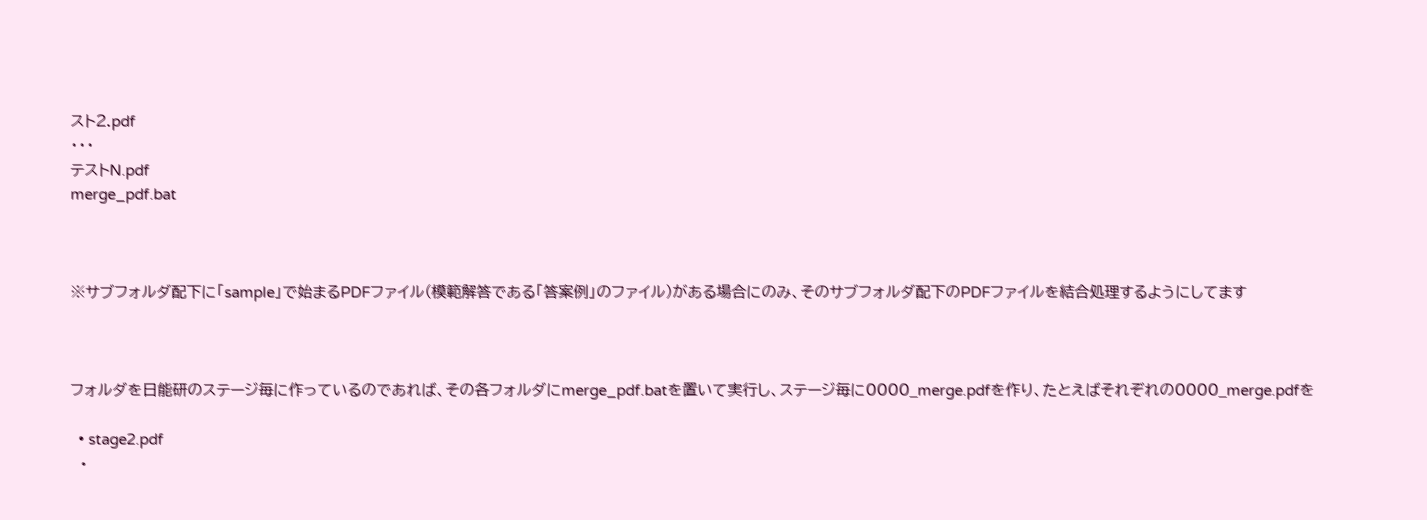スト2.pdf
・・・
テストN.pdf
merge_pdf.bat



※サブフォルダ配下に「sample」で始まるPDFファイル(模範解答である「答案例」のファイル)がある場合にのみ、そのサブフォルダ配下のPDFファイルを結合処理するようにしてます



フォルダを日能研のステージ毎に作っているのであれば、その各フォルダにmerge_pdf.batを置いて実行し、ステージ毎に0000_merge.pdfを作り、たとえばそれぞれの0000_merge.pdfを

  • stage2.pdf
  •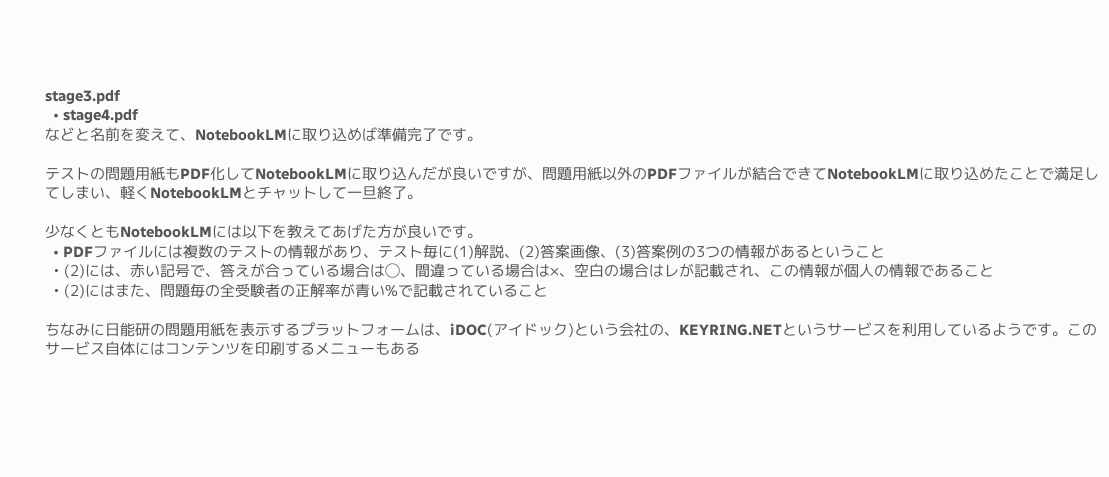stage3.pdf
  • stage4.pdf
などと名前を変えて、NotebookLMに取り込めば準備完了です。

テストの問題用紙もPDF化してNotebookLMに取り込んだが良いですが、問題用紙以外のPDFファイルが結合できてNotebookLMに取り込めたことで満足してしまい、軽くNotebookLMとチャットして一旦終了。

少なくともNotebookLMには以下を教えてあげた方が良いです。
  • PDFファイルには複数のテストの情報があり、テスト毎に(1)解説、(2)答案画像、(3)答案例の3つの情報があるということ
  • (2)には、赤い記号で、答えが合っている場合は◯、間違っている場合は×、空白の場合はレが記載され、この情報が個人の情報であること
  • (2)にはまた、問題毎の全受験者の正解率が青い%で記載されていること

ちなみに日能研の問題用紙を表示するプラットフォームは、iDOC(アイドック)という会社の、KEYRING.NETというサービスを利用しているようです。このサービス自体にはコンテンツを印刷するメニューもある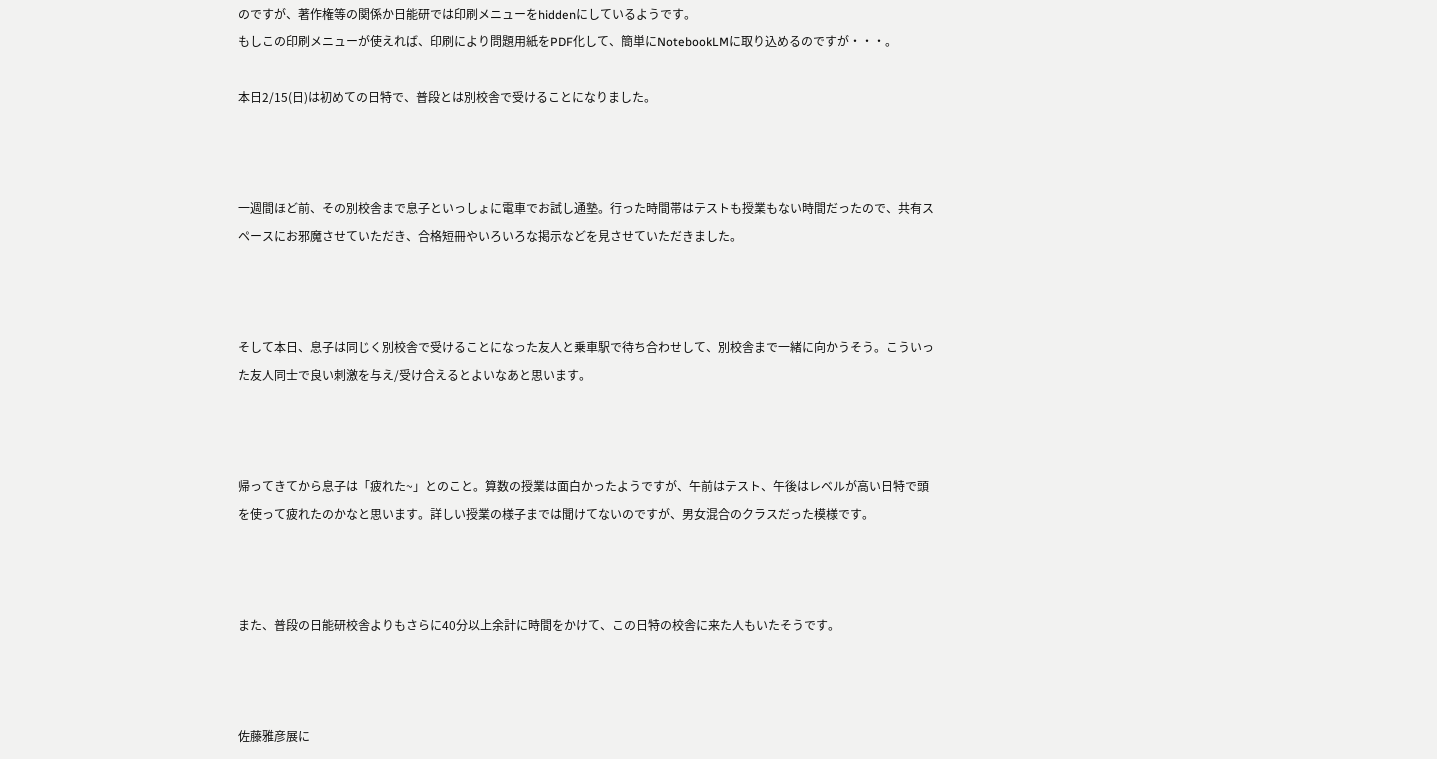のですが、著作権等の関係か日能研では印刷メニューをhiddenにしているようです。
もしこの印刷メニューが使えれば、印刷により問題用紙をPDF化して、簡単にNotebookLMに取り込めるのですが・・・。

本日2/15(日)は初めての日特で、普段とは別校舎で受けることになりました。



一週間ほど前、その別校舎まで息子といっしょに電車でお試し通塾。行った時間帯はテストも授業もない時間だったので、共有スペースにお邪魔させていただき、合格短冊やいろいろな掲示などを見させていただきました。



そして本日、息子は同じく別校舎で受けることになった友人と乗車駅で待ち合わせして、別校舎まで一緒に向かうそう。こういった友人同士で良い刺激を与え/受け合えるとよいなあと思います。



帰ってきてから息子は「疲れた~」とのこと。算数の授業は面白かったようですが、午前はテスト、午後はレベルが高い日特で頭を使って疲れたのかなと思います。詳しい授業の様子までは聞けてないのですが、男女混合のクラスだった模様です。



また、普段の日能研校舎よりもさらに40分以上余計に時間をかけて、この日特の校舎に来た人もいたそうです。



佐藤雅彦展に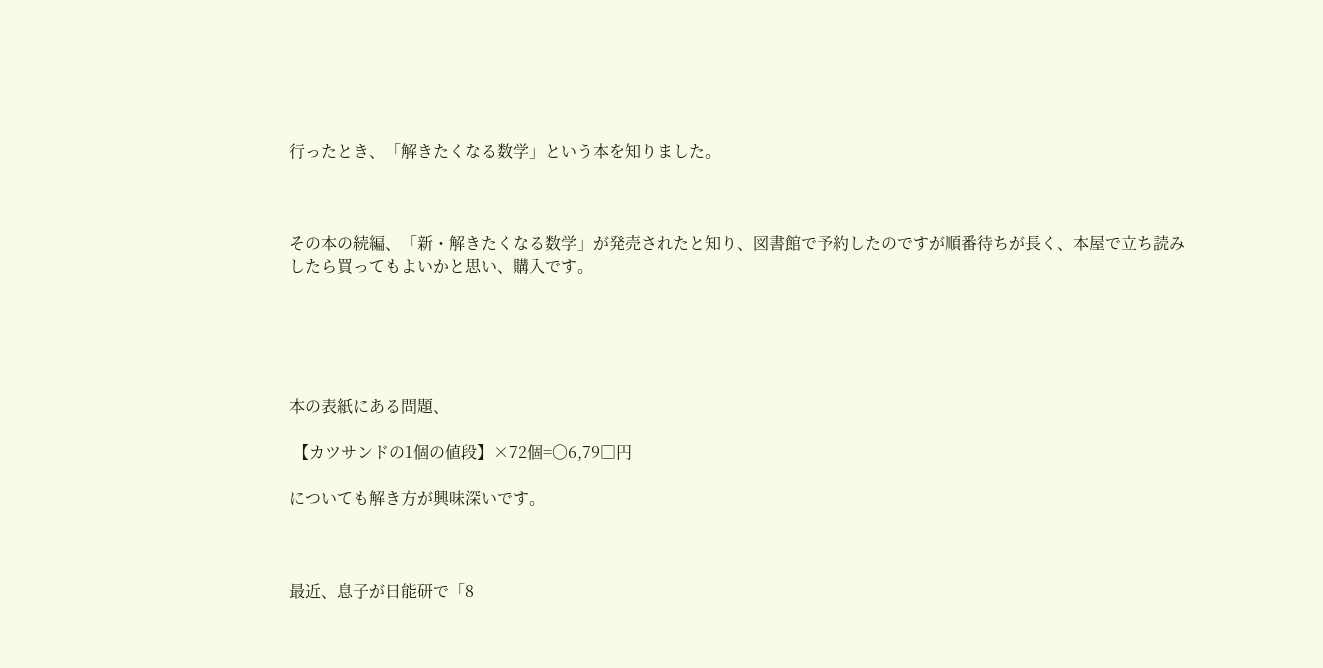行ったとき、「解きたくなる数学」という本を知りました。



その本の続編、「新・解きたくなる数学」が発売されたと知り、図書館で予約したのですが順番待ちが長く、本屋で立ち読みしたら買ってもよいかと思い、購入です。





本の表紙にある問題、

 【カツサンドの1個の値段】×72個=〇6,79□円

についても解き方が興味深いです。



最近、息子が日能研で「8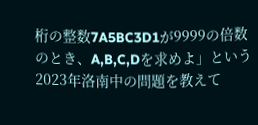桁の整数7A5BC3D1が9999の倍数のとき、A,B,C,Dを求めよ」という2023年洛南中の問題を教えて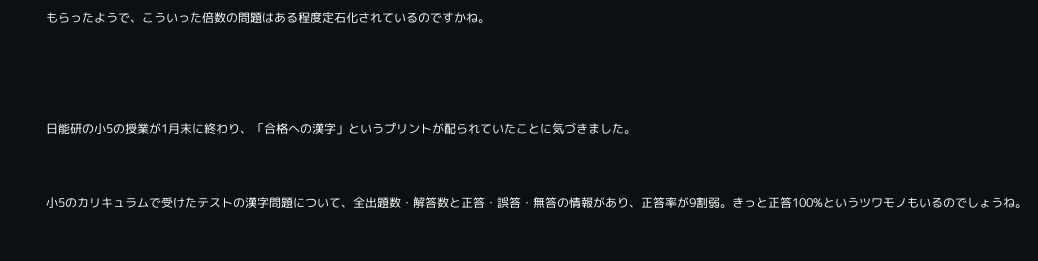もらったようで、こういった倍数の問題はある程度定石化されているのですかね。





日能研の小5の授業が1月末に終わり、「合格への漢字」というプリントが配られていたことに気づきました。



小5のカリキュラムで受けたテストの漢字問題について、全出題数・解答数と正答・誤答・無答の情報があり、正答率が9割弱。きっと正答100%というツワモノもいるのでしょうね。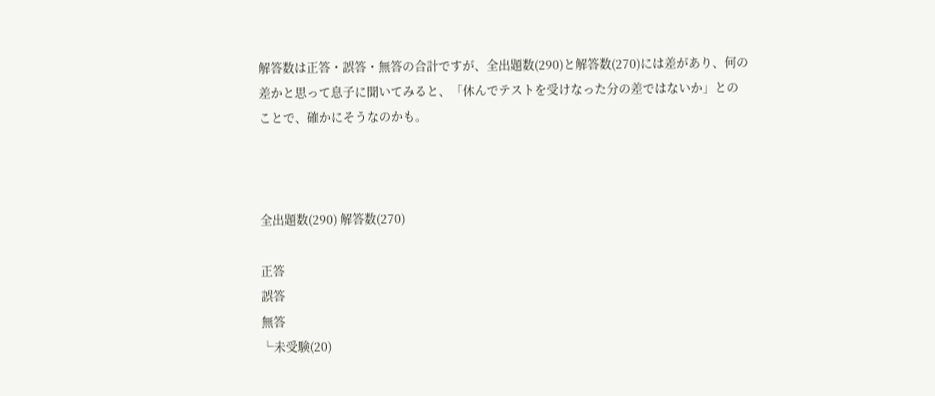解答数は正答・誤答・無答の合計ですが、全出題数(290)と解答数(270)には差があり、何の差かと思って息子に聞いてみると、「休んでテストを受けなった分の差ではないか」とのことで、確かにそうなのかも。



全出題数(290) 解答数(270)

正答
誤答
無答
└未受験(20)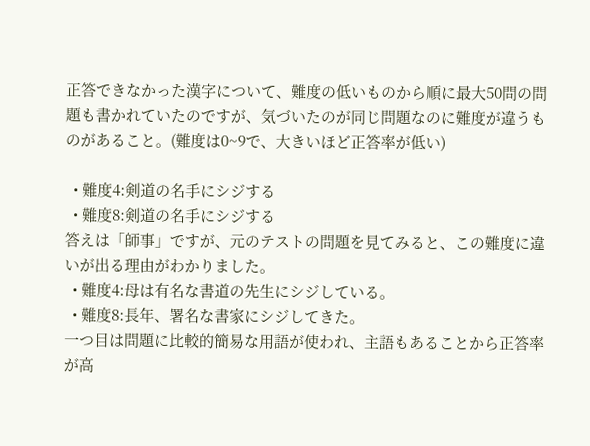正答できなかった漢字について、難度の低いものから順に最大50問の問題も書かれていたのですが、気づいたのが同じ問題なのに難度が違うものがあること。(難度は0~9で、大きいほど正答率が低い)

  • 難度4:剣道の名手にシジする
  • 難度8:剣道の名手にシジする
答えは「師事」ですが、元のテストの問題を見てみると、この難度に違いが出る理由がわかりました。
  • 難度4:母は有名な書道の先生にシジしている。
  • 難度8:長年、署名な書家にシジしてきた。
一つ目は問題に比較的簡易な用語が使われ、主語もあることから正答率が高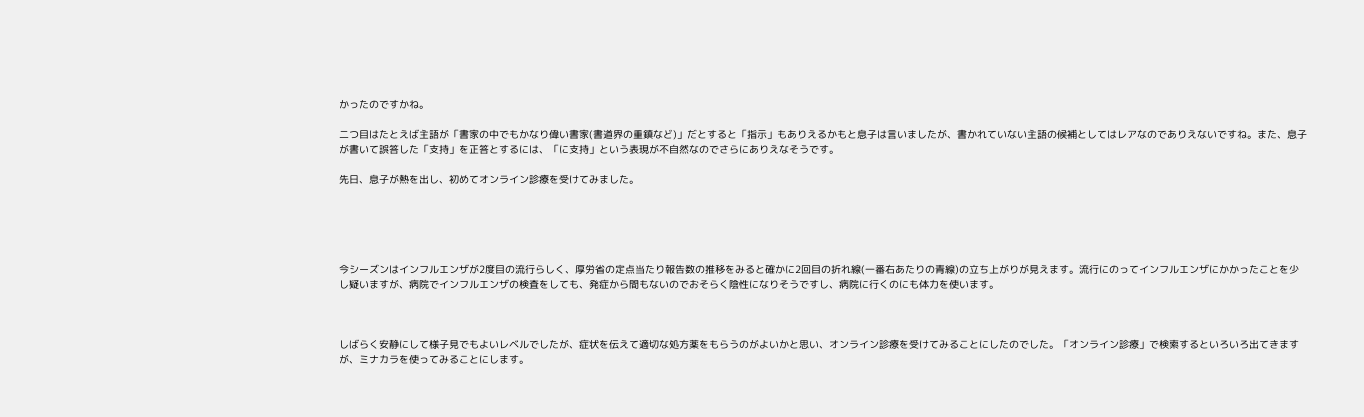かったのですかね。

二つ目はたとえば主語が「書家の中でもかなり偉い書家(書道界の重鎮など)」だとすると「指示」もありえるかもと息子は言いましたが、書かれていない主語の候補としてはレアなのでありえないですね。また、息子が書いて誤答した「支持」を正答とするには、「に支持」という表現が不自然なのでさらにありえなそうです。

先日、息子が熱を出し、初めてオンライン診療を受けてみました。





今シーズンはインフルエンザが2度目の流行らしく、厚労省の定点当たり報告数の推移をみると確かに2回目の折れ線(一番右あたりの青線)の立ち上がりが見えます。流行にのってインフルエンザにかかったことを少し疑いますが、病院でインフルエンザの検査をしても、発症から間もないのでおそらく陰性になりそうですし、病院に行くのにも体力を使います。



しばらく安静にして様子見でもよいレベルでしたが、症状を伝えて適切な処方薬をもらうのがよいかと思い、オンライン診療を受けてみることにしたのでした。「オンライン診療」で検索するといろいろ出てきますが、ミナカラを使ってみることにします。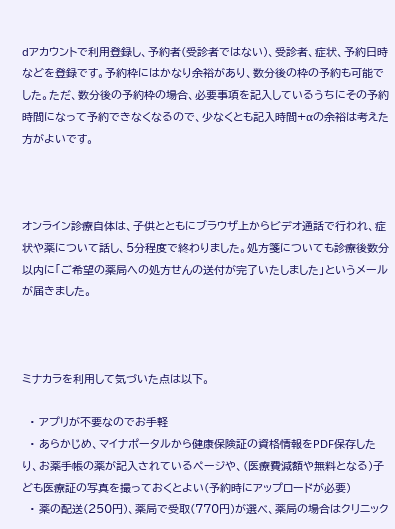dアカウントで利用登録し、予約者(受診者ではない)、受診者、症状、予約日時などを登録です。予約枠にはかなり余裕があり、数分後の枠の予約も可能でした。ただ、数分後の予約枠の場合、必要事項を記入しているうちにその予約時間になって予約できなくなるので、少なくとも記入時間+αの余裕は考えた方がよいです。



オンライン診療自体は、子供とともにブラウザ上からビデオ通話で行われ、症状や薬について話し、5分程度で終わりました。処方箋についても診療後数分以内に「ご希望の薬局への処方せんの送付が完了いたしました」というメールが届きました。



ミナカラを利用して気づいた点は以下。

  • アプリが不要なのでお手軽
  • あらかじめ、マイナポータルから健康保険証の資格情報をPDF保存したり、お薬手帳の薬が記入されているページや、(医療費減額や無料となる)子ども医療証の写真を撮っておくとよい(予約時にアップロードが必要)
  • 薬の配送(250円)、薬局で受取(770円)が選べ、薬局の場合はクリニック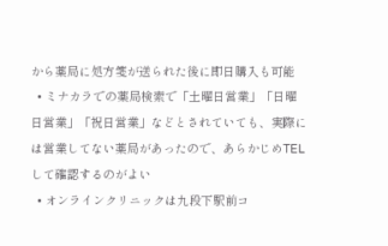から薬局に処方箋が送られた後に即日購入も可能
  • ミナカラでの薬局検索で「土曜日営業」「日曜日営業」「祝日営業」などとされていても、実際には営業してない薬局があったので、あらかじめTELして確認するのがよい
  • オンラインクリニックは九段下駅前コ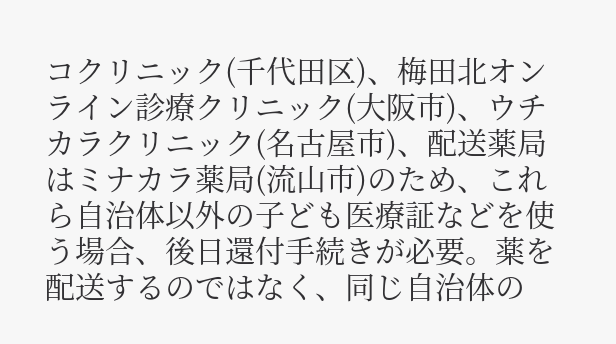コクリニック(千代田区)、梅田北オンライン診療クリニック(大阪市)、ウチカラクリニック(名古屋市)、配送薬局はミナカラ薬局(流山市)のため、これら自治体以外の子ども医療証などを使う場合、後日還付手続きが必要。薬を配送するのではなく、同じ自治体の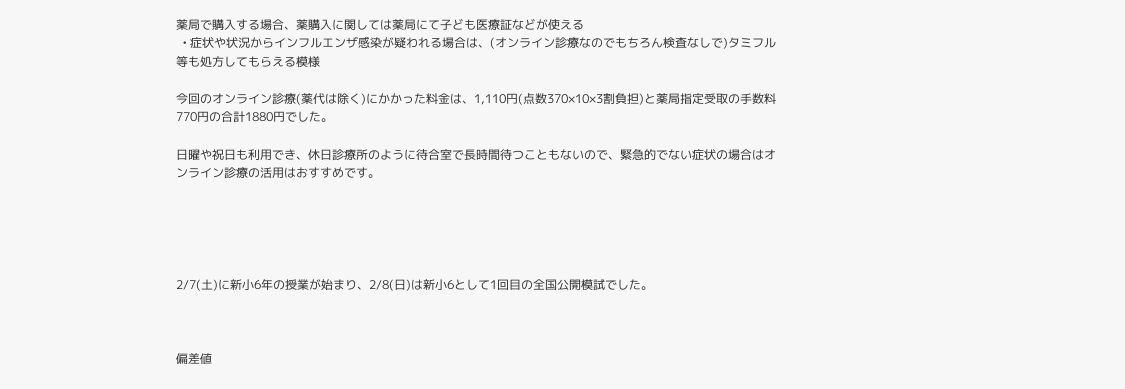薬局で購入する場合、薬購入に関しては薬局にて子ども医療証などが使える
  • 症状や状況からインフルエンザ感染が疑われる場合は、(オンライン診療なのでもちろん検査なしで)タミフル等も処方してもらえる模様

今回のオンライン診療(薬代は除く)にかかった料金は、1,110円(点数370×10×3割負担)と薬局指定受取の手数料770円の合計1880円でした。

日曜や祝日も利用でき、休日診療所のように待合室で長時間待つこともないので、緊急的でない症状の場合はオンライン診療の活用はおすすめです。





2/7(土)に新小6年の授業が始まり、2/8(日)は新小6として1回目の全国公開模試でした。



偏差値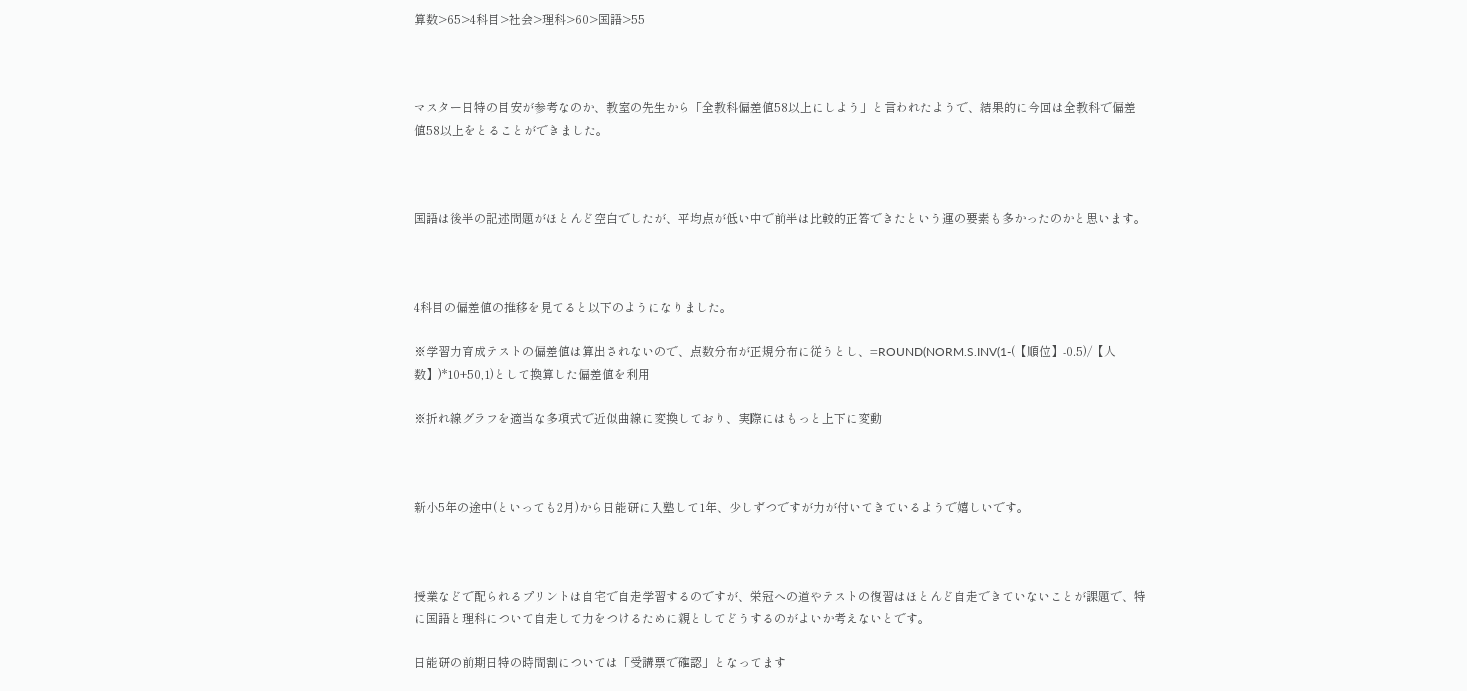算数>65>4科目>社会>理科>60>国語>55



マスター日特の目安が参考なのか、教室の先生から「全教科偏差値58以上にしよう」と言われたようで、結果的に今回は全教科で偏差値58以上をとることができました。



国語は後半の記述問題がほとんど空白でしたが、平均点が低い中で前半は比較的正答できたという運の要素も多かったのかと思います。



4科目の偏差値の推移を見てると以下のようになりました。

※学習力育成テストの偏差値は算出されないので、点数分布が正規分布に従うとし、=ROUND(NORM.S.INV(1-(【順位】-0.5)/【人数】)*10+50,1)として換算した偏差値を利用

※折れ線グラフを適当な多項式で近似曲線に変換しており、実際にはもっと上下に変動



新小5年の途中(といっても2月)から日能研に入塾して1年、少しずつですが力が付いてきているようで嬉しいです。



授業などで配られるプリントは自宅で自走学習するのですが、栄冠への道やテストの復習はほとんど自走できていないことが課題で、特に国語と理科について自走して力をつけるために親としてどうするのがよいか考えないとです。

日能研の前期日特の時間割については「受講票で確認」となってます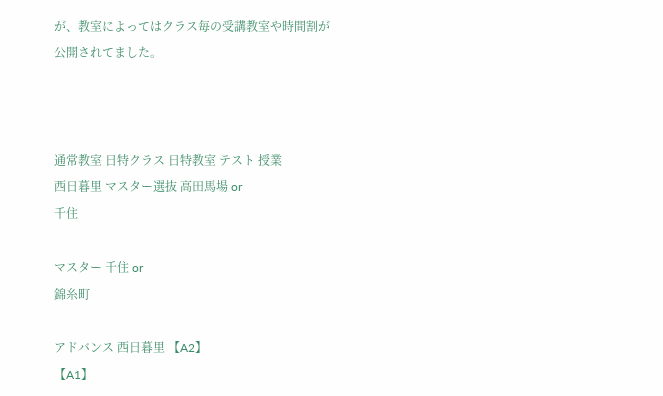が、教室によってはクラス毎の受講教室や時間割が公開されてました。



通常教室 日特クラス 日特教室 テスト 授業
西日暮里 マスター選抜 高田馬場 or
千住

マスター 千住 or
錦糸町

アドバンス 西日暮里 【A2】
【A1】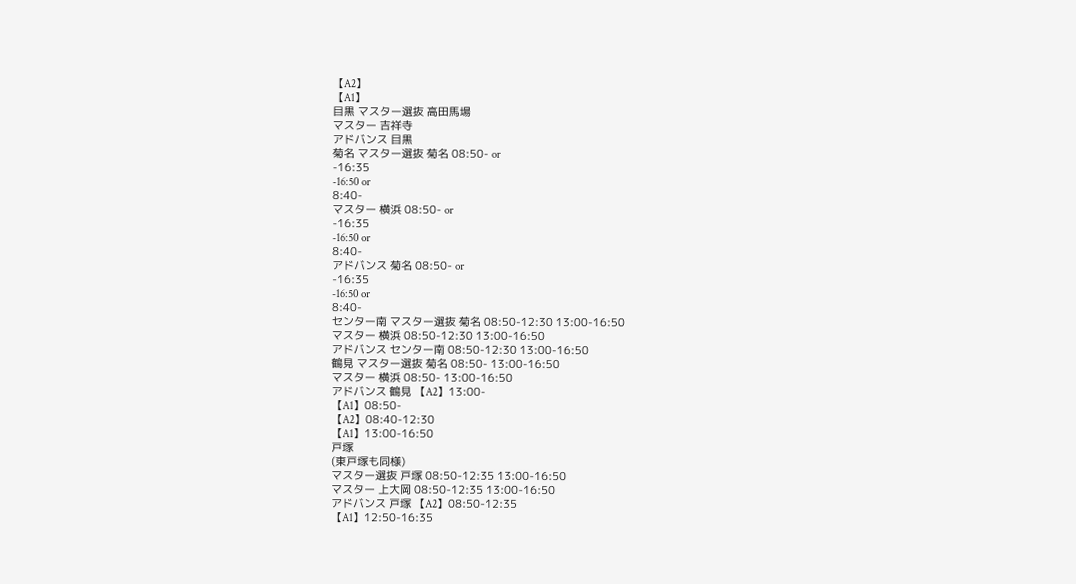【A2】
【A1】
目黒 マスター選抜 高田馬場
マスター 吉祥寺
アドバンス 目黒
菊名 マスター選抜 菊名 08:50- or
-16:35
-16:50 or
8:40-
マスター 横浜 08:50- or
-16:35
-16:50 or
8:40-
アドバンス 菊名 08:50- or
-16:35
-16:50 or
8:40-
センター南 マスター選抜 菊名 08:50-12:30 13:00-16:50
マスター 横浜 08:50-12:30 13:00-16:50
アドバンス センター南 08:50-12:30 13:00-16:50
鶴見 マスター選抜 菊名 08:50- 13:00-16:50
マスター 横浜 08:50- 13:00-16:50
アドバンス 鶴見 【A2】13:00-
【A1】08:50-
【A2】08:40-12:30
【A1】13:00-16:50
戸塚
(東戸塚も同様)
マスター選抜 戸塚 08:50-12:35 13:00-16:50
マスター 上大岡 08:50-12:35 13:00-16:50
アドバンス 戸塚 【A2】08:50-12:35
【A1】12:50-16:35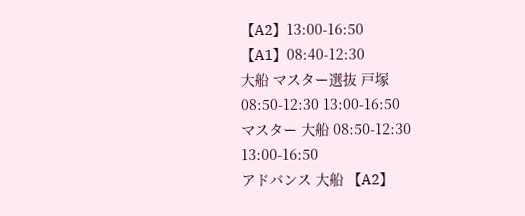【A2】13:00-16:50
【A1】08:40-12:30
大船 マスター選抜 戸塚 08:50-12:30 13:00-16:50
マスター 大船 08:50-12:30 13:00-16:50
アドバンス 大船 【A2】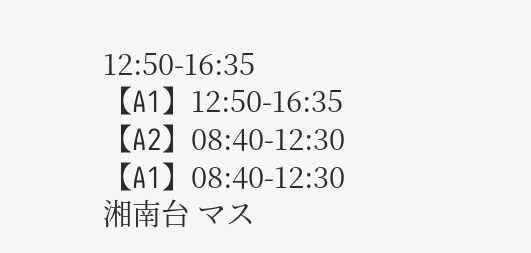12:50-16:35
【A1】12:50-16:35
【A2】08:40-12:30
【A1】08:40-12:30
湘南台 マス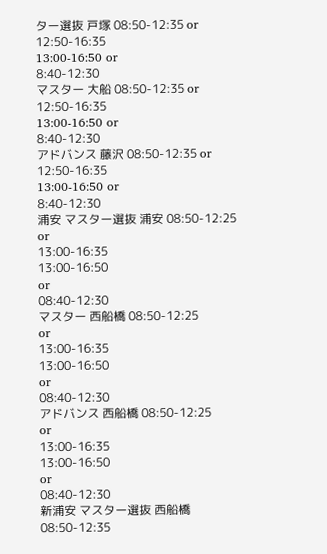ター選抜 戸塚 08:50-12:35 or
12:50-16:35
13:00-16:50 or
8:40-12:30
マスター 大船 08:50-12:35 or
12:50-16:35
13:00-16:50 or
8:40-12:30
アドバンス 藤沢 08:50-12:35 or
12:50-16:35
13:00-16:50 or
8:40-12:30
浦安 マスター選抜 浦安 08:50-12:25
or
13:00-16:35
13:00-16:50
or
08:40-12:30
マスター 西船橋 08:50-12:25
or
13:00-16:35
13:00-16:50
or
08:40-12:30
アドバンス 西船橋 08:50-12:25
or
13:00-16:35
13:00-16:50
or
08:40-12:30
新浦安 マスター選抜 西船橋 08:50-12:35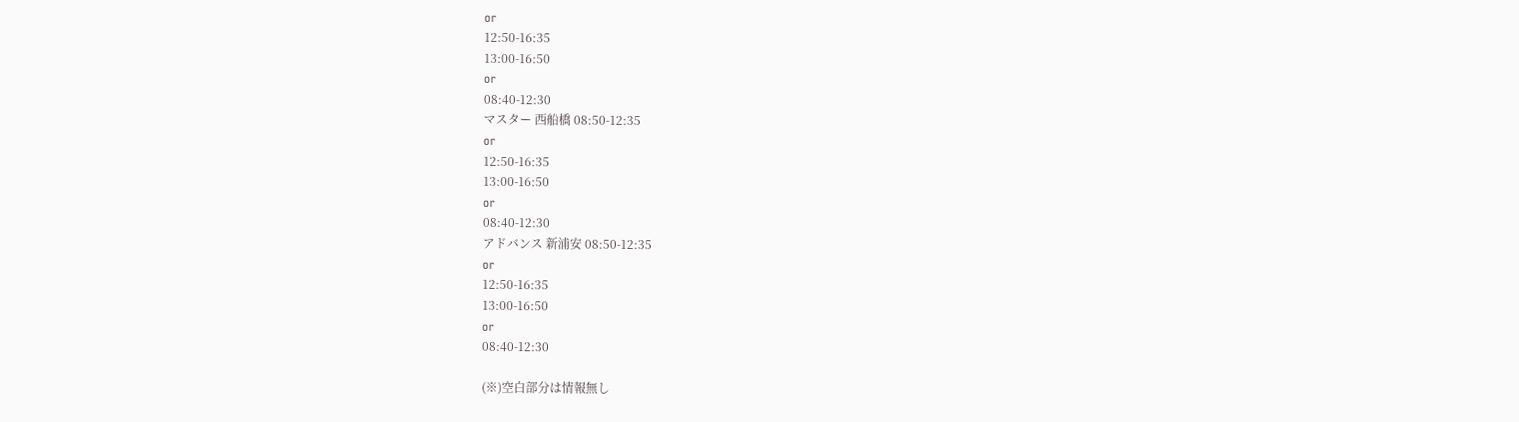or
12:50-16:35
13:00-16:50
or
08:40-12:30
マスター 西船橋 08:50-12:35
or
12:50-16:35
13:00-16:50
or
08:40-12:30
アドバンス 新浦安 08:50-12:35
or
12:50-16:35
13:00-16:50
or
08:40-12:30

(※)空白部分は情報無し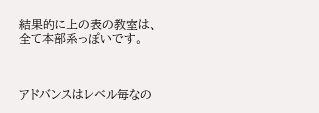結果的に上の表の教室は、全て本部系っぽいです。



アドバンスはレベル毎なの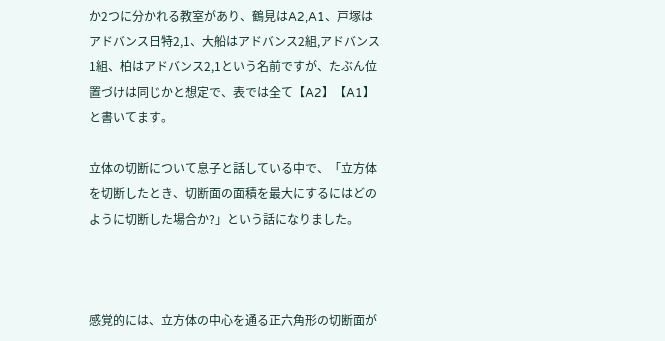か2つに分かれる教室があり、鶴見はA2,A1、戸塚はアドバンス日特2,1、大船はアドバンス2組,アドバンス1組、柏はアドバンス2,1という名前ですが、たぶん位置づけは同じかと想定で、表では全て【A2】【A1】と書いてます。

立体の切断について息子と話している中で、「立方体を切断したとき、切断面の面積を最大にするにはどのように切断した場合か?」という話になりました。



感覚的には、立方体の中心を通る正六角形の切断面が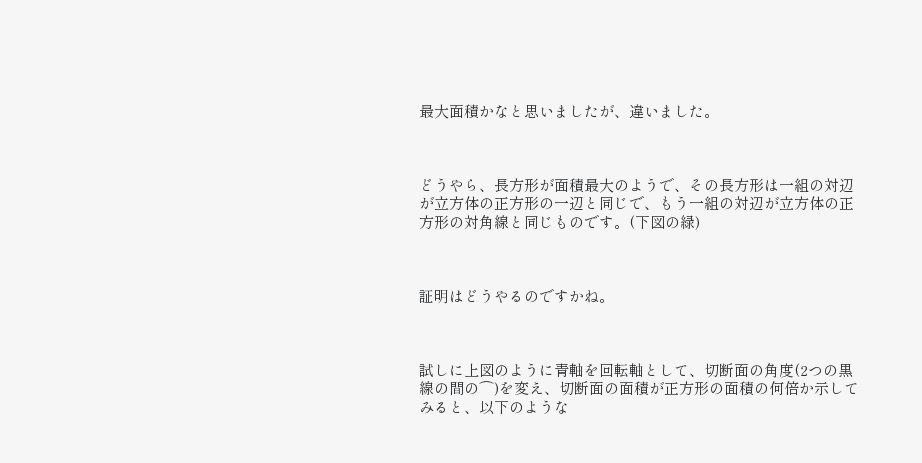最大面積かなと思いましたが、違いました。



どうやら、長方形が面積最大のようで、その長方形は一組の対辺が立方体の正方形の一辺と同じで、もう一組の対辺が立方体の正方形の対角線と同じものです。(下図の緑)



証明はどうやるのですかね。



試しに上図のように青軸を回転軸として、切断面の角度(2つの黒線の間の⌒)を変え、切断面の面積が正方形の面積の何倍か示してみると、以下のような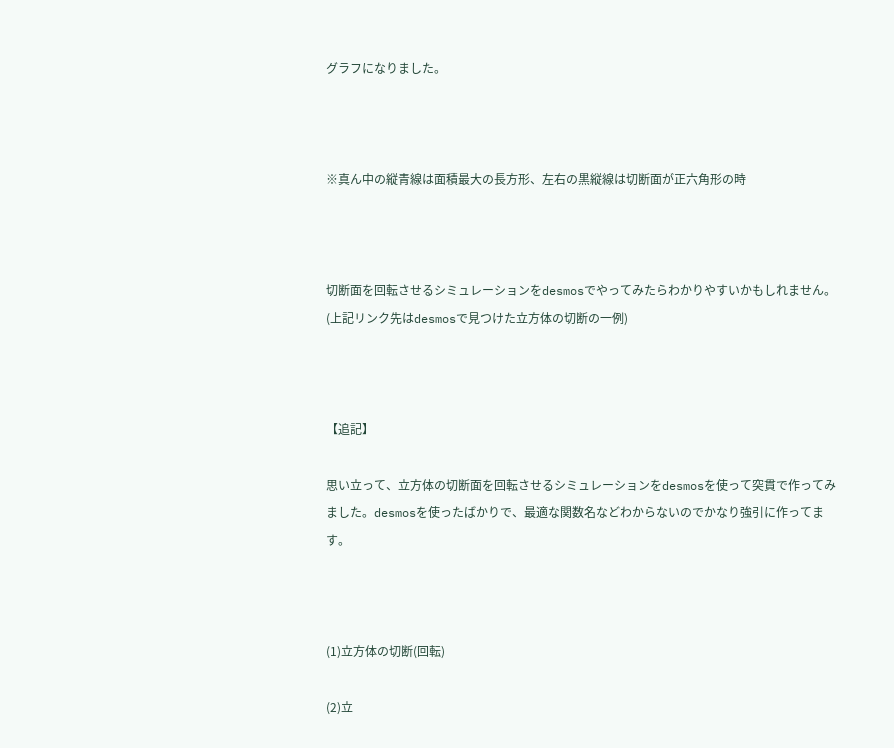グラフになりました。



※真ん中の縦青線は面積最大の長方形、左右の黒縦線は切断面が正六角形の時



切断面を回転させるシミュレーションをdesmosでやってみたらわかりやすいかもしれません。
(上記リンク先はdesmosで見つけた立方体の切断の一例)



【追記】

思い立って、立方体の切断面を回転させるシミュレーションをdesmosを使って突貫で作ってみました。desmosを使ったばかりで、最適な関数名などわからないのでかなり強引に作ってます。



(1)立方体の切断(回転)

(2)立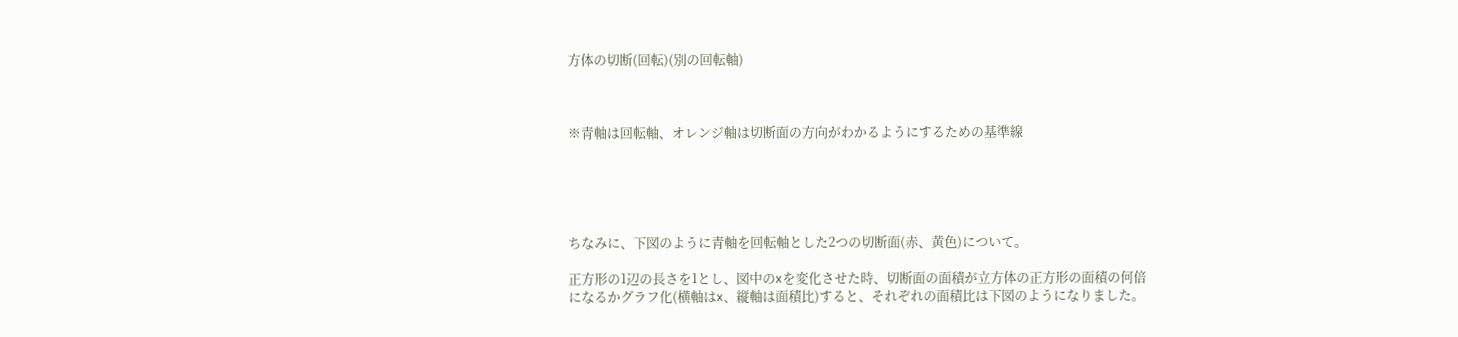方体の切断(回転)(別の回転軸)



※青軸は回転軸、オレンジ軸は切断面の方向がわかるようにするための基準線





ちなみに、下図のように青軸を回転軸とした2つの切断面(赤、黄色)について。

正方形の1辺の長さを1とし、図中のxを変化させた時、切断面の面積が立方体の正方形の面積の何倍になるかグラフ化(横軸はx、縦軸は面積比)すると、それぞれの面積比は下図のようになりました。